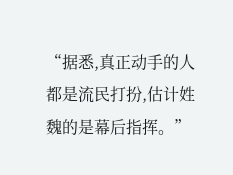“据悉,真正动手的人都是流民打扮,估计姓魏的是幕后指挥。”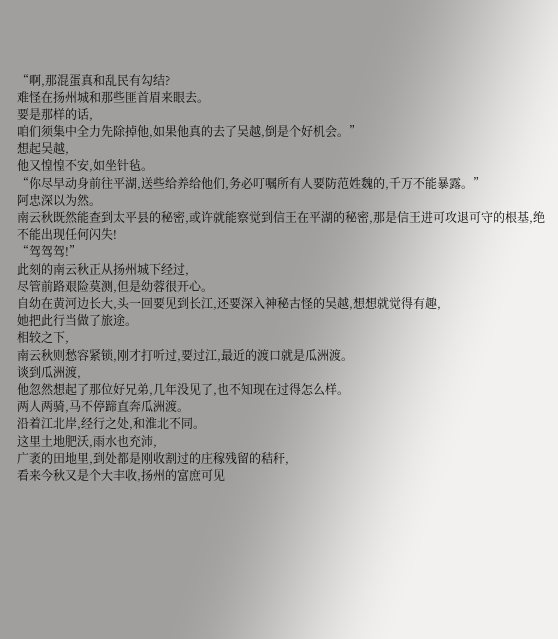“啊,那混蛋真和乱民有勾结?
难怪在扬州城和那些匪首眉来眼去。
要是那样的话,
咱们须集中全力先除掉他,如果他真的去了吴越,倒是个好机会。”
想起吴越,
他又惶惶不安,如坐针毡。
“你尽早动身前往平湖,送些给养给他们,务必叮嘱所有人要防范姓魏的,千万不能暴露。”
阿忠深以为然。
南云秋既然能查到太平县的秘密,或许就能察觉到信王在平湖的秘密,那是信王进可攻退可守的根基,绝不能出现任何闪失!
“驾驾驾!”
此刻的南云秋正从扬州城下经过,
尽管前路艰险莫测,但是幼蓉很开心。
自幼在黄河边长大,头一回要见到长江,还要深入神秘古怪的吴越,想想就觉得有趣,
她把此行当做了旅途。
相较之下,
南云秋则愁容紧锁,刚才打听过,要过江,最近的渡口就是瓜洲渡。
谈到瓜洲渡,
他忽然想起了那位好兄弟,几年没见了,也不知现在过得怎么样。
两人两骑,马不停蹄直奔瓜洲渡。
沿着江北岸,经行之处,和淮北不同。
这里土地肥沃,雨水也充沛,
广袤的田地里,到处都是刚收割过的庄稼残留的秸秆,
看来今秋又是个大丰收,扬州的富庶可见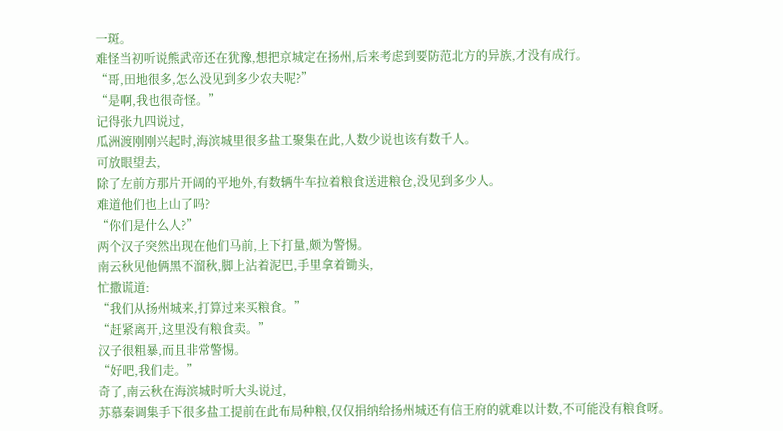一斑。
难怪当初听说熊武帝还在犹豫,想把京城定在扬州,后来考虑到要防范北方的异族,才没有成行。
“哥,田地很多,怎么没见到多少农夫呢?”
“是啊,我也很奇怪。”
记得张九四说过,
瓜洲渡刚刚兴起时,海滨城里很多盐工聚集在此,人数少说也该有数千人。
可放眼望去,
除了左前方那片开阔的平地外,有数辆牛车拉着粮食送进粮仓,没见到多少人。
难道他们也上山了吗?
“你们是什么人?”
两个汉子突然出现在他们马前,上下打量,颇为警惕。
南云秋见他俩黑不溜秋,脚上沾着泥巴,手里拿着锄头,
忙撒谎道:
“我们从扬州城来,打算过来买粮食。”
“赶紧离开,这里没有粮食卖。”
汉子很粗暴,而且非常警惕。
“好吧,我们走。”
奇了,南云秋在海滨城时听大头说过,
苏慕秦调集手下很多盐工提前在此布局种粮,仅仅捐纳给扬州城还有信王府的就难以计数,不可能没有粮食呀。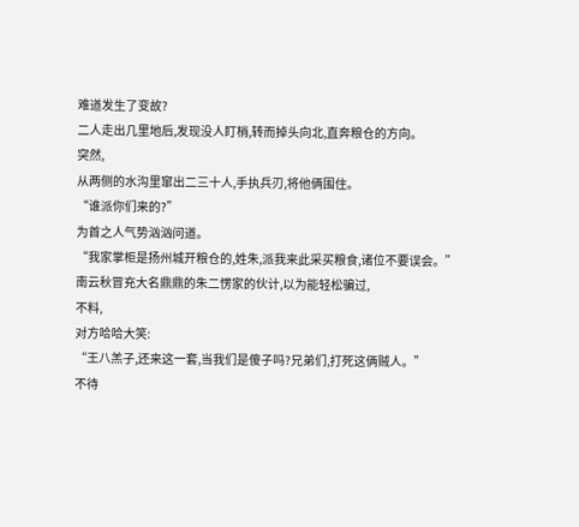难道发生了变故?
二人走出几里地后,发现没人盯梢,转而掉头向北,直奔粮仓的方向。
突然,
从两侧的水沟里窜出二三十人,手执兵刃,将他俩围住。
“谁派你们来的?”
为首之人气势汹汹问道。
“我家掌柜是扬州城开粮仓的,姓朱,派我来此采买粮食,诸位不要误会。”
南云秋冒充大名鼎鼎的朱二愣家的伙计,以为能轻松骗过,
不料,
对方哈哈大笑:
“王八羔子,还来这一套,当我们是傻子吗?兄弟们,打死这俩贼人。”
不待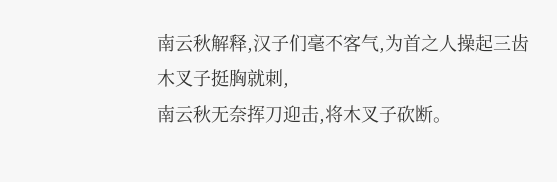南云秋解释,汉子们毫不客气,为首之人操起三齿木叉子挺胸就刺,
南云秋无奈挥刀迎击,将木叉子砍断。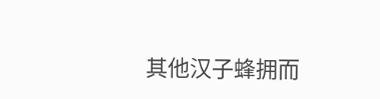其他汉子蜂拥而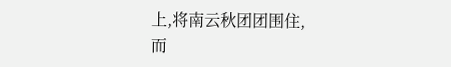上,将南云秋团团围住,
而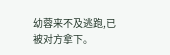幼蓉来不及逃跑,已被对方拿下。